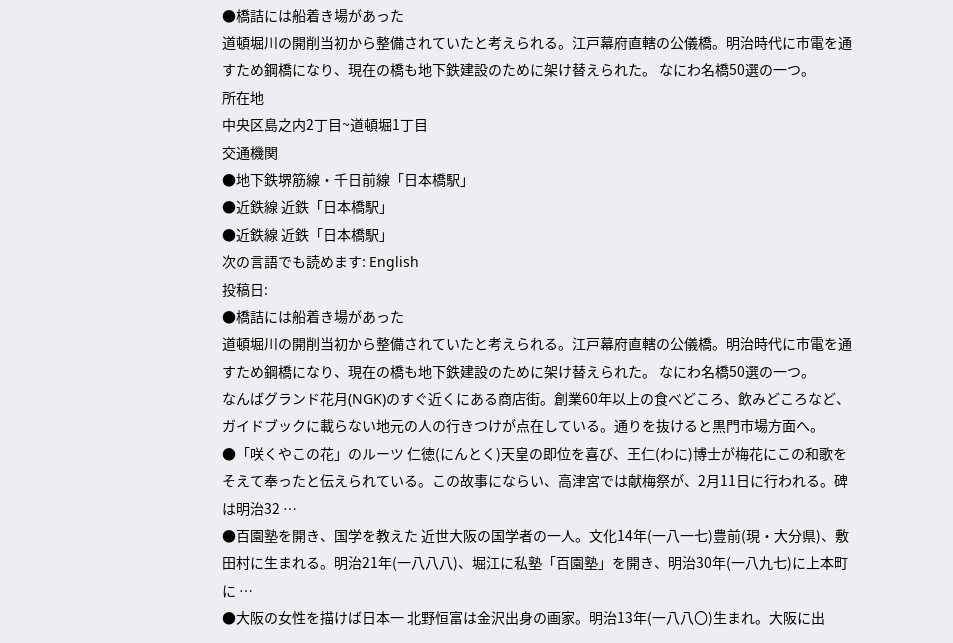●橋詰には船着き場があった
道頓堀川の開削当初から整備されていたと考えられる。江戸幕府直轄の公儀橋。明治時代に市電を通すため鋼橋になり、現在の橋も地下鉄建設のために架け替えられた。 なにわ名橋50選の一つ。
所在地
中央区島之内2丁目~道頓堀1丁目
交通機関
●地下鉄堺筋線・千日前線「日本橋駅」
●近鉄線 近鉄「日本橋駅」
●近鉄線 近鉄「日本橋駅」
次の言語でも読めます: English
投稿日:
●橋詰には船着き場があった
道頓堀川の開削当初から整備されていたと考えられる。江戸幕府直轄の公儀橋。明治時代に市電を通すため鋼橋になり、現在の橋も地下鉄建設のために架け替えられた。 なにわ名橋50選の一つ。
なんばグランド花月(NGK)のすぐ近くにある商店街。創業60年以上の食べどころ、飲みどころなど、ガイドブックに載らない地元の人の行きつけが点在している。通りを抜けると黒門市場方面へ。
●「咲くやこの花」のルーツ 仁徳(にんとく)天皇の即位を喜び、王仁(わに)博士が梅花にこの和歌をそえて奉ったと伝えられている。この故事にならい、高津宮では献梅祭が、2月11日に行われる。碑は明治32 …
●百園塾を開き、国学を教えた 近世大阪の国学者の一人。文化14年(一八一七)豊前(現・大分県)、敷田村に生まれる。明治21年(一八八八)、堀江に私塾「百園塾」を開き、明治30年(一八九七)に上本町に …
●大阪の女性を描けば日本一 北野恒富は金沢出身の画家。明治13年(一八八〇)生まれ。大阪に出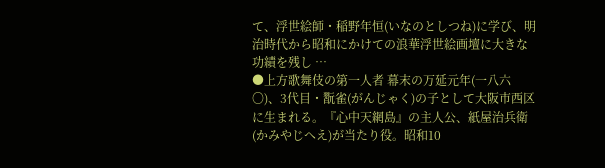て、浮世絵師・稲野年恒(いなのとしつね)に学び、明治時代から昭和にかけての浪華浮世絵画壇に大きな功績を残し …
●上方歌舞伎の第一人者 幕末の万延元年(一八六〇)、3代目・翫雀(がんじゃく)の子として大阪市西区に生まれる。『心中天網島』の主人公、紙屋治兵衛(かみやじへえ)が当たり役。昭和10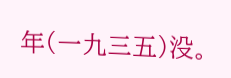年(一九三五)没。